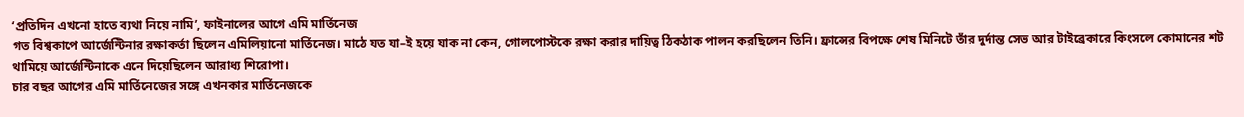‘প্রতিদিন এখনো হাতে ব্যথা নিয়ে নামি’, ফাইনালের আগে এমি মার্তিনেজ
গত বিশ্বকাপে আর্জেন্টিনার রক্ষাকর্তা ছিলেন এমিলিয়ানো মার্তিনেজ। মাঠে যত যা–ই হয়ে যাক না কেন, গোলপোস্টকে রক্ষা করার দায়িত্ব ঠিকঠাক পালন করছিলেন তিনি। ফ্রান্সের বিপক্ষে শেষ মিনিটে তাঁর দুর্দান্ত সেভ আর টাইব্রেকারে কিংসলে কোমানের শট থামিয়ে আর্জেন্টিনাকে এনে দিয়েছিলেন আরাধ্য শিরোপা।
চার বছর আগের এমি মার্তিনেজের সঙ্গে এখনকার মার্তিনেজকে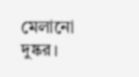মেলানো দুষ্কর।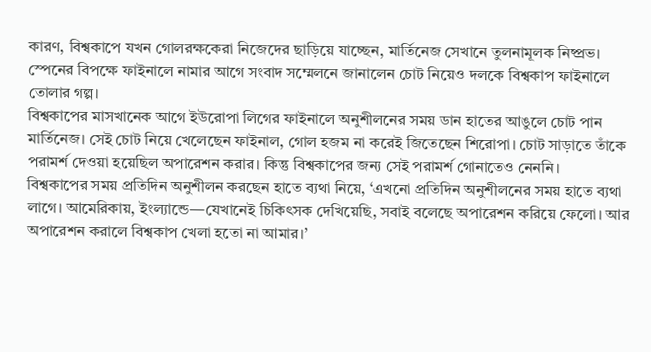কারণ, বিশ্বকাপে যখন গোলরক্ষকেরা নিজেদের ছাড়িয়ে যাচ্ছেন, মার্তিনেজ সেখানে তুলনামূলক নিষ্প্রভ। স্পেনের বিপক্ষে ফাইনালে নামার আগে সংবাদ সম্মেলনে জানালেন চোট নিয়েও দলকে বিশ্বকাপ ফাইনালে তোলার গল্প।
বিশ্বকাপের মাসখানেক আগে ইউরোপা লিগের ফাইনালে অনুশীলনের সময় ডান হাতের আঙুলে চোট পান মার্তিনেজ। সেই চোট নিয়ে খেলেছেন ফাইনাল, গোল হজম না করেই জিতেছেন শিরোপা। চোট সাড়াতে তাঁকে পরামর্শ দেওয়া হয়েছিল অপারেশন করার। কিন্তু বিশ্বকাপের জন্য সেই পরামর্শ গোনাতেও নেননি।
বিশ্বকাপের সময় প্রতিদিন অনুশীলন করছেন হাতে ব্যথা নিয়ে, ‘এখনো প্রতিদিন অনুশীলনের সময় হাতে ব্যথা লাগে। আমেরিকায়, ইংল্যান্ডে—যেখানেই চিকিৎসক দেখিয়েছি, সবাই বলেছে অপারেশন করিয়ে ফেলো। আর অপারেশন করালে বিশ্বকাপ খেলা হতো না আমার।’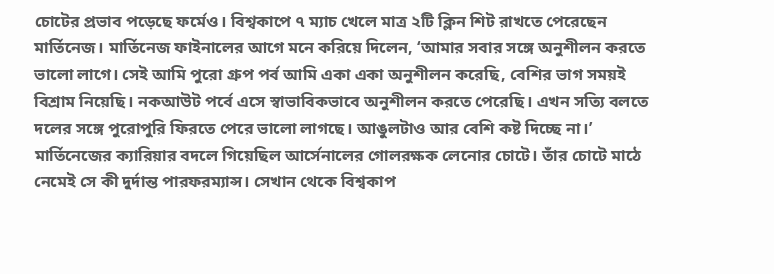চোটের প্রভাব পড়েছে ফর্মেও। বিশ্বকাপে ৭ ম্যাচ খেলে মাত্র ২টি ক্লিন শিট রাখতে পেরেছেন মার্তিনেজ। মার্তিনেজ ফাইনালের আগে মনে করিয়ে দিলেন, ‘আমার সবার সঙ্গে অনুশীলন করতে ভালো লাগে। সেই আমি পুরো গ্রুপ পর্ব আমি একা একা অনুশীলন করেছি, বেশির ভাগ সময়ই বিশ্রাম নিয়েছি। নকআউট পর্বে এসে স্বাভাবিকভাবে অনুশীলন করতে পেরেছি। এখন সত্যি বলতে দলের সঙ্গে পুরোপুরি ফিরতে পেরে ভালো লাগছে। আঙুলটাও আর বেশি কষ্ট দিচ্ছে না।’
মার্তিনেজের ক্যারিয়ার বদলে গিয়েছিল আর্সেনালের গোলরক্ষক লেনোর চোটে। তাঁর চোটে মাঠে নেমেই সে কী দুর্দান্ত পারফরম্যান্স। সেখান থেকে বিশ্বকাপ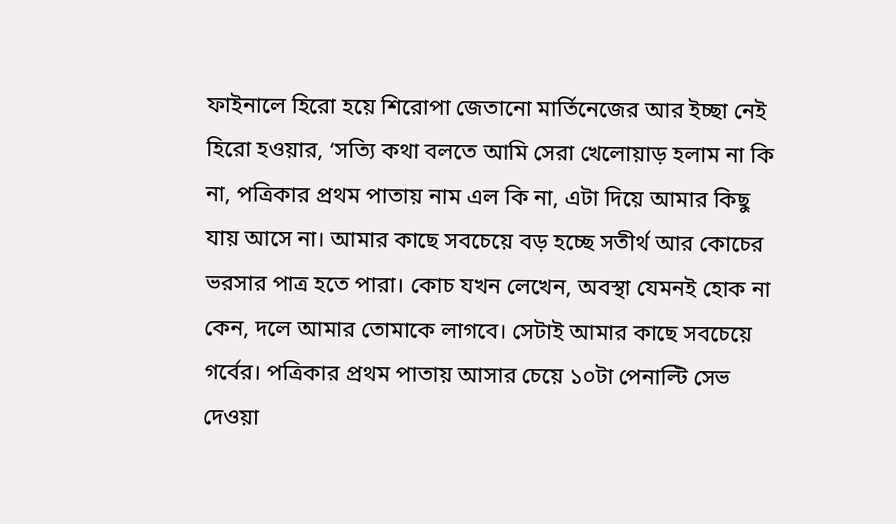ফাইনালে হিরো হয়ে শিরোপা জেতানো মার্তিনেজের আর ইচ্ছা নেই হিরো হওয়ার, ‘সত্যি কথা বলতে আমি সেরা খেলোয়াড় হলাম না কি না, পত্রিকার প্রথম পাতায় নাম এল কি না, এটা দিয়ে আমার কিছু যায় আসে না। আমার কাছে সবচেয়ে বড় হচ্ছে সতীর্থ আর কোচের ভরসার পাত্র হতে পারা। কোচ যখন লেখেন, অবস্থা যেমনই হোক না কেন, দলে আমার তোমাকে লাগবে। সেটাই আমার কাছে সবচেয়ে গর্বের। পত্রিকার প্রথম পাতায় আসার চেয়ে ১০টা পেনাল্টি সেভ দেওয়া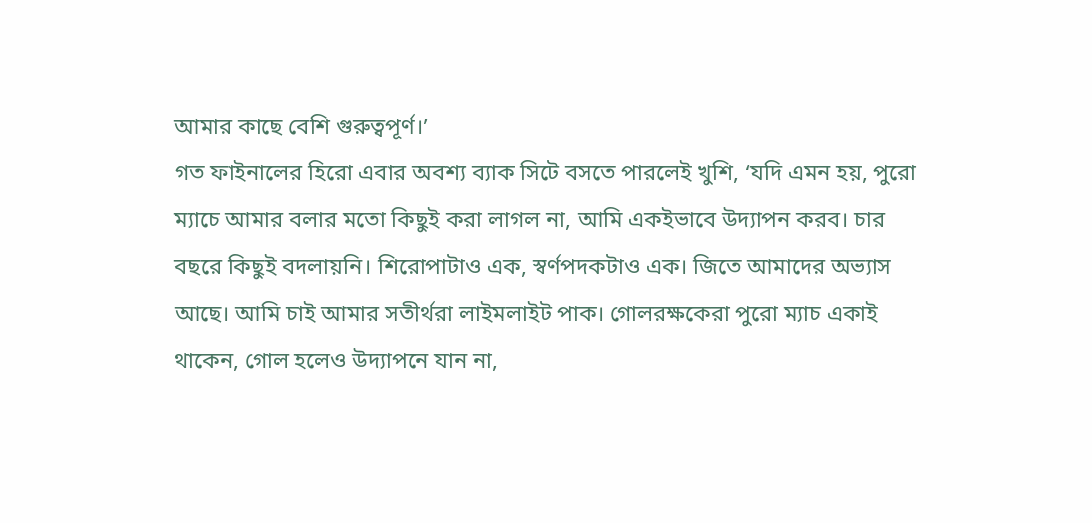আমার কাছে বেশি গুরুত্বপূর্ণ।’
গত ফাইনালের হিরো এবার অবশ্য ব্যাক সিটে বসতে পারলেই খুশি, ‘যদি এমন হয়, পুরো ম্যাচে আমার বলার মতো কিছুই করা লাগল না, আমি একইভাবে উদ্যাপন করব। চার বছরে কিছুই বদলায়নি। শিরোপাটাও এক, স্বর্ণপদকটাও এক। জিতে আমাদের অভ্যাস আছে। আমি চাই আমার সতীর্থরা লাইমলাইট পাক। গোলরক্ষকেরা পুরো ম্যাচ একাই থাকেন, গোল হলেও উদ্যাপনে যান না,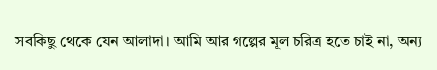সবকিছু থেকে যেন আলাদা। আমি আর গল্পের মূল চরিত্র হতে চাই না, অন্য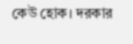কেউ হোক। দরকার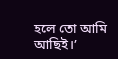হলে তো আমি আছিই।’